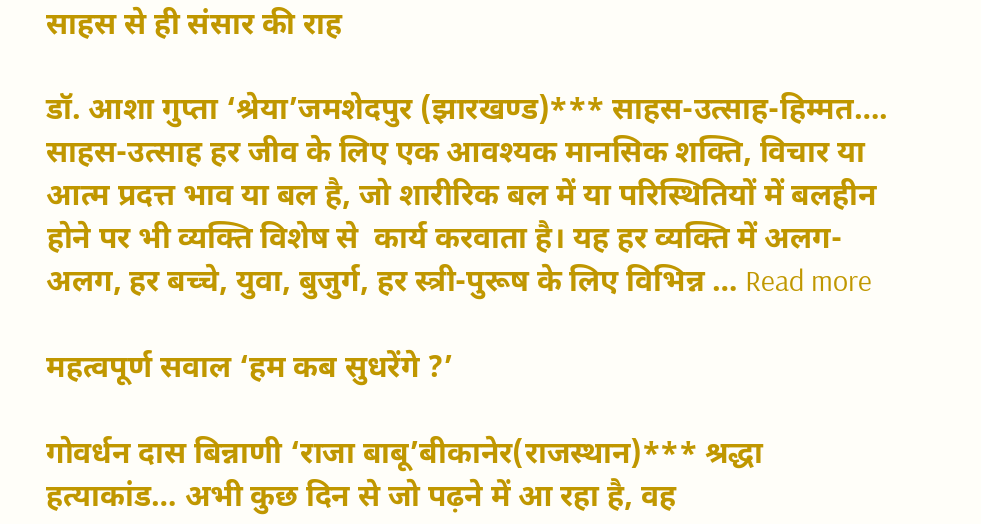साहस से ही संसार की राह

डॉ. आशा गुप्ता ‘श्रेया’जमशेदपुर (झारखण्ड)*** साहस-उत्साह-हिम्मत…. साहस-उत्साह हर जीव के लिए एक आवश्यक मानसिक शक्ति, विचार या आत्म प्रदत्त भाव या बल है, जो शारीरिक बल में या परिस्थितियों में बलहीन होने पर भी व्यक्ति विशेष से  कार्य करवाता है। यह हर व्यक्ति में अलग-अलग, हर बच्चे, युवा, बुजुर्ग, हर स्त्री-पुरूष के लिए विभिन्न … Read more

महत्वपूर्ण सवाल ‘हम कब सुधरेंगे ?’

गोवर्धन दास बिन्नाणी ‘राजा बाबू’बीकानेर(राजस्थान)*** श्रद्धा हत्याकांड… अभी कुछ दिन से जो पढ़ने में आ रहा है, वह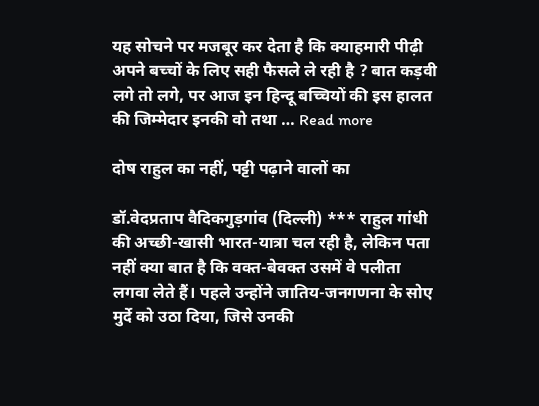यह सोचने पर मजबूर कर देता है कि क्याहमारी पीढ़ी अपने बच्चों के लिए सही फैसले ले रही है ? बात कड़वी लगे तो लगे, पर आज इन हिन्दू बच्चियों की इस हालत की जिम्मेदार इनकी वो तथा … Read more

दोष राहुल का नहीं, पट्टी पढ़ाने वालों का

डॉ.वेदप्रताप वैदिकगुड़गांव (दिल्ली) *** राहुल गांधी की अच्छी-खासी भारत-यात्रा चल रही है, लेकिन पता नहीं क्या बात है कि वक्त-बेवक्त उसमें वे पलीता लगवा लेते हैं। पहले उन्होंने जातिय-जनगणना के सोए मुर्दे को उठा दिया, जिसे उनकी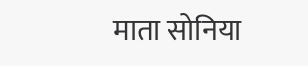माता सोनिया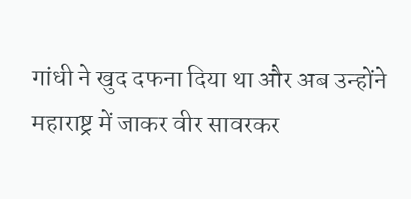गांधी ने खुद दफना दिया था और अब उन्होंने महाराष्ट्र में जाकर वीर सावरकर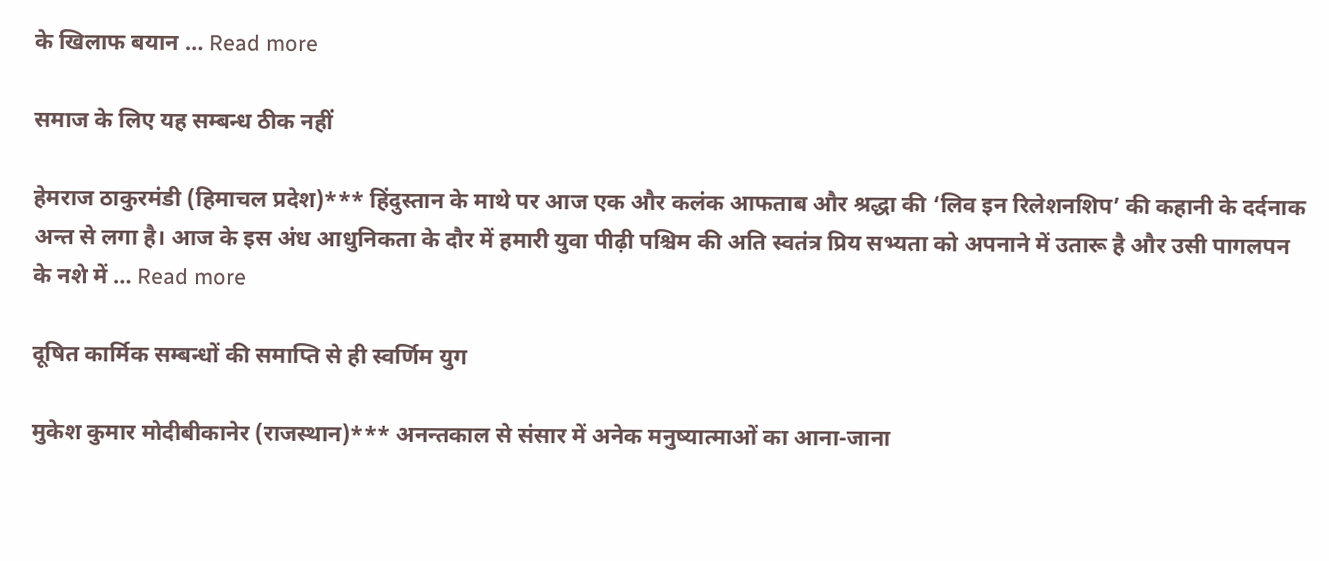के खिलाफ बयान … Read more

समाज के लिए यह सम्बन्ध ठीक नहीं

हेमराज ठाकुरमंडी (हिमाचल प्रदेश)*** हिंदुस्तान के माथे पर आज एक और कलंक आफताब और श्रद्धा की ‘लिव इन रिलेशनशिप’ की कहानी के दर्दनाक अन्त से लगा है। आज के इस अंध आधुनिकता के दौर में हमारी युवा पीढ़ी पश्चिम की अति स्वतंत्र प्रिय सभ्यता को अपनाने में उतारू है और उसी पागलपन के नशे में … Read more

दूषित कार्मिक सम्बन्धों की समाप्ति से ही स्वर्णिम युग

मुकेश कुमार मोदीबीकानेर (राजस्थान)*** अनन्तकाल से संसार में अनेक मनुष्यात्माओं का आना-जाना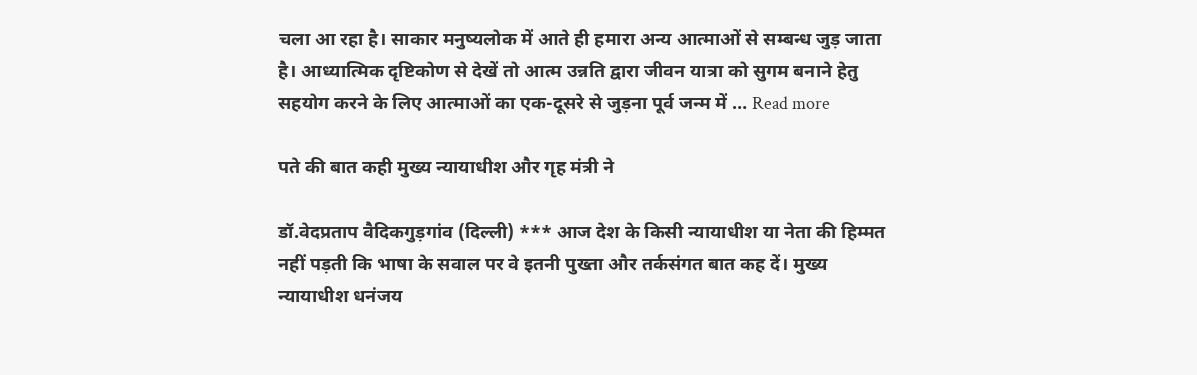चला आ रहा है। साकार मनुष्यलोक में आते ही हमारा अन्य आत्माओं से सम्बन्ध जुड़ जाता है। आध्यात्मिक दृष्टिकोण से देखें तो आत्म उन्नति द्वारा जीवन यात्रा को सुगम बनाने हेतु सहयोग करने के लिए आत्माओं का एक-दूसरे से जुड़ना पूर्व जन्म में … Read more

पते की बात कही मुख्य न्यायाधीश और गृह मंत्री ने

डॉ.वेदप्रताप वैदिकगुड़गांव (दिल्ली) *** आज देश के किसी न्यायाधीश या नेता की हिम्मत नहीं पड़ती कि भाषा के सवाल पर वे इतनी पुख्ता और तर्कसंगत बात कह दें। मुख्य न्यायाधीश धनंजय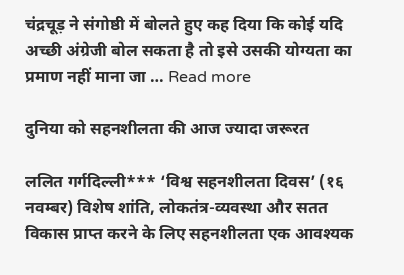चंद्रचूड़ ने संगोष्ठी में बोलते हुए कह दिया कि कोई यदि अच्छी अंग्रेजी बोल सकता है तो इसे उसकी योग्यता का प्रमाण नहीं माना जा … Read more

दुनिया को सहनशीलता की आज ज्यादा जरूरत

ललित गर्गदिल्ली*** ‘विश्व सहनशीलता दिवस’ (१६ नवम्बर) विशेष शांति, लोकतंत्र-व्यवस्था और सतत विकास प्राप्त करने के लिए सहनशीलता एक आवश्यक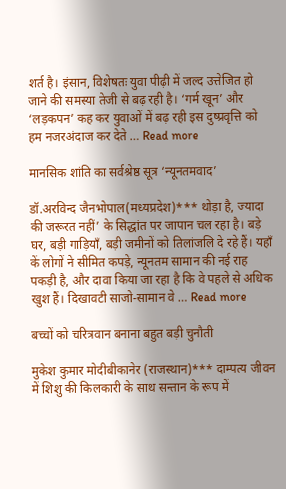शर्त है। इंसान, विशेषतः युवा पीढ़ी में जल्द उत्तेजित हो जाने की समस्या तेजी से बढ़ रही है। ‘गर्म खून’ और ‘लड़कपन’ कह कर युवाओं में बढ़ रही इस दुष्प्रवृत्ति को हम नजरअंदाज कर देते … Read more

मानसिक शांति का सर्वश्रेष्ठ सूत्र ‘न्यूनतमवाद’

डॉ.अरविन्द जैनभोपाल(मध्यप्रदेश)*** थोड़ा है, ज्यादा की जरूरत नहीं’ के सिद्धांत पर जापान चल रहा है। बड़े घर, बड़ी गाड़ियाँ, बड़ी जमीनों को तिलांजलि दे रहे हैं। यहाँ कें लोगों ने सीमित कपड़े, न्यूनतम सामान की नई राह पकड़ी है, और दावा किया जा रहा है कि वे पहले से अधिक खुश हैं। दिखावटी साजो-सामान वे … Read more

बच्चों को चरित्रवान बनाना बहुत बड़ी चुनौती

मुकेश कुमार मोदीबीकानेर (राजस्थान)*** दाम्पत्य जीवन में शिशु की किलकारी के साथ सन्तान के रूप में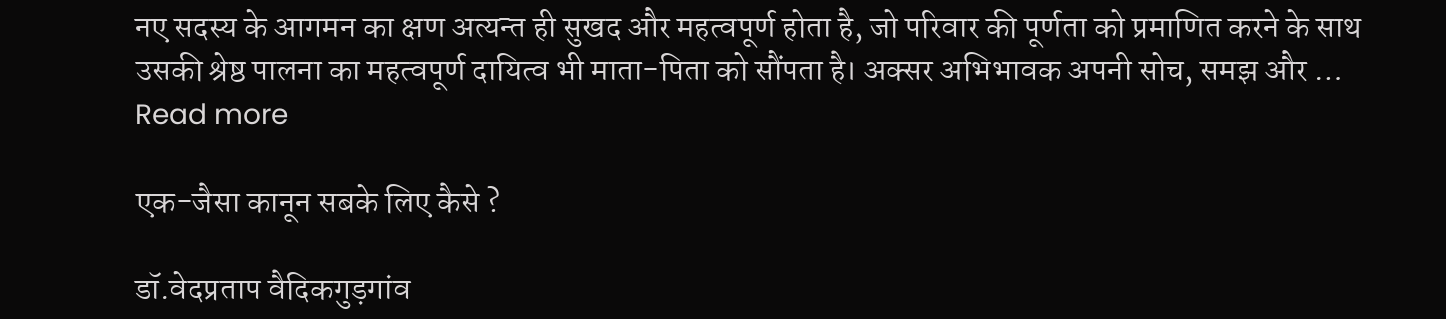नए सदस्य के आगमन का क्षण अत्यन्त ही सुखद और महत्वपूर्ण होता है, जो परिवार की पूर्णता को प्रमाणित करने के साथ उसकी श्रेष्ठ पालना का महत्वपूर्ण दायित्व भी माता-पिता को सौंपता है। अक्सर अभिभावक अपनी सोच, समझ और … Read more

एक-जैसा कानून सबके लिए कैसे ?

डॉ.वेदप्रताप वैदिकगुड़गांव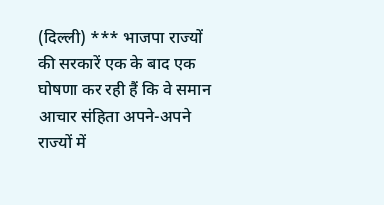(दिल्ली) *** भाजपा राज्यों की सरकारें एक के बाद एक घोषणा कर रही हैं कि वे समान आचार संहिता अपने-अपने राज्यों में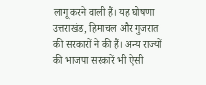लागू करने वाली हैं। यह घोषणा उत्तराखंड, हिमाचल और गुजरात की सरकारों ने की हैं। अन्य राज्यों की भाजपा सरकारें भी ऐसी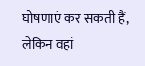घोषणाएं कर सकती हैं, लेकिन वहां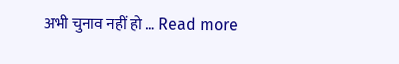अभी चुनाव नहीं हो … Read more